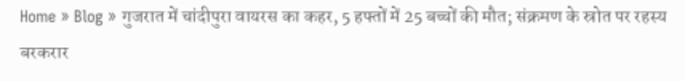Home » Blog » गुजरात में चांदीपुरा वायरस का कहर, 5 हफ्तों में 25 बच्चों की मौत; संक्रमण के स्रोत पर रहस्य बरकरार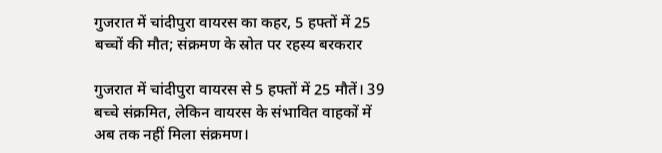गुजरात में चांदीपुरा वायरस का कहर, 5 हफ्तों में 25 बच्चों की मौत; संक्रमण के स्रोत पर रहस्य बरकरार

गुजरात में चांदीपुरा वायरस से 5 हफ्तों में 25 मौतें। 39 बच्चे संक्रमित, लेकिन वायरस के संभावित वाहकों में अब तक नहीं मिला संक्रमण।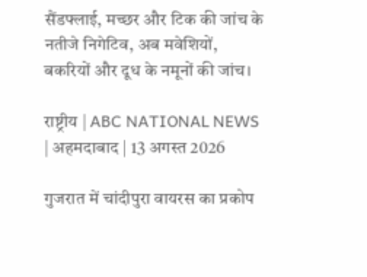सैंडफ्लाई, मच्छर और टिक की जांच के नतीजे निगेटिव, अब मवेशियों, बकरियों और दूध के नमूनों की जांच।

राष्ट्रीय | ABC NATIONAL NEWS | अहमदाबाद | 13 अगस्त 2026

गुजरात में चांदीपुरा वायरस का प्रकोप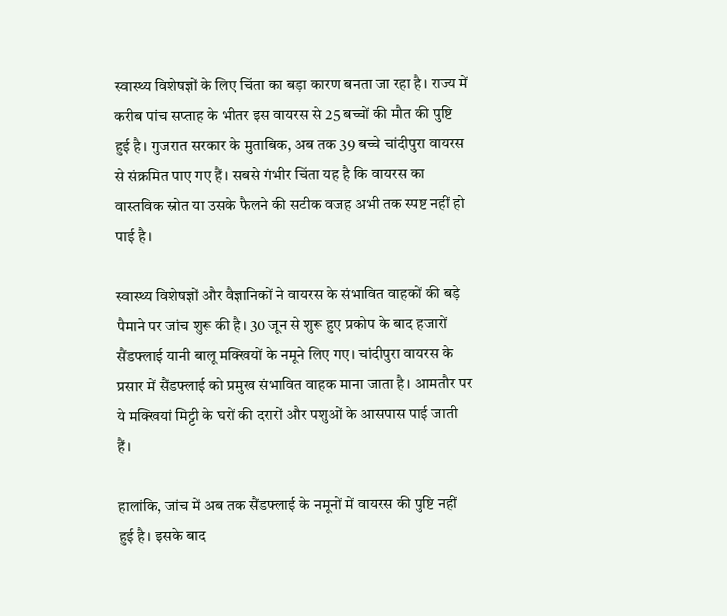स्वास्थ्य विशेषज्ञों के लिए चिंता का बड़ा कारण बनता जा रहा है। राज्य में करीब पांच सप्ताह के भीतर इस वायरस से 25 बच्चों की मौत की पुष्टि हुई है। गुजरात सरकार के मुताबिक, अब तक 39 बच्चे चांदीपुरा वायरस से संक्रमित पाए गए हैं। सबसे गंभीर चिंता यह है कि वायरस का वास्तविक स्रोत या उसके फैलने की सटीक वजह अभी तक स्पष्ट नहीं हो पाई है।

स्वास्थ्य विशेषज्ञों और वैज्ञानिकों ने वायरस के संभावित वाहकों की बड़े पैमाने पर जांच शुरू की है। 30 जून से शुरू हुए प्रकोप के बाद हजारों सैंडफ्लाई यानी बालू मक्खियों के नमूने लिए गए। चांदीपुरा वायरस के प्रसार में सैंडफ्लाई को प्रमुख संभावित वाहक माना जाता है। आमतौर पर ये मक्खियां मिट्टी के घरों की दरारों और पशुओं के आसपास पाई जाती हैं।

हालांकि, जांच में अब तक सैंडफ्लाई के नमूनों में वायरस की पुष्टि नहीं हुई है। इसके बाद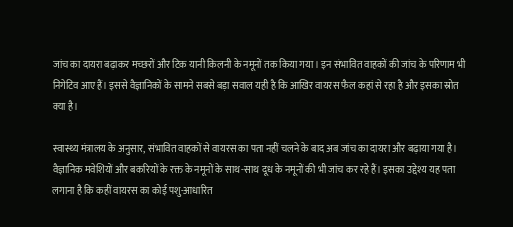जांच का दायरा बढ़ाकर मच्छरों और टिक यानी किलनी के नमूनों तक किया गया। इन संभावित वाहकों की जांच के परिणाम भी निगेटिव आए हैं। इससे वैज्ञानिकों के सामने सबसे बड़ा सवाल यही है कि आखिर वायरस फैल कहां से रहा है और इसका स्रोत क्या है।

स्वास्थ्य मंत्रालय के अनुसार, संभावित वाहकों से वायरस का पता नहीं चलने के बाद अब जांच का दायरा और बढ़ाया गया है। वैज्ञानिक मवेशियों और बकरियों के रक्त के नमूनों के साथ-साथ दूध के नमूनों की भी जांच कर रहे हैं। इसका उद्देश्य यह पता लगाना है कि कहीं वायरस का कोई पशु-आधारित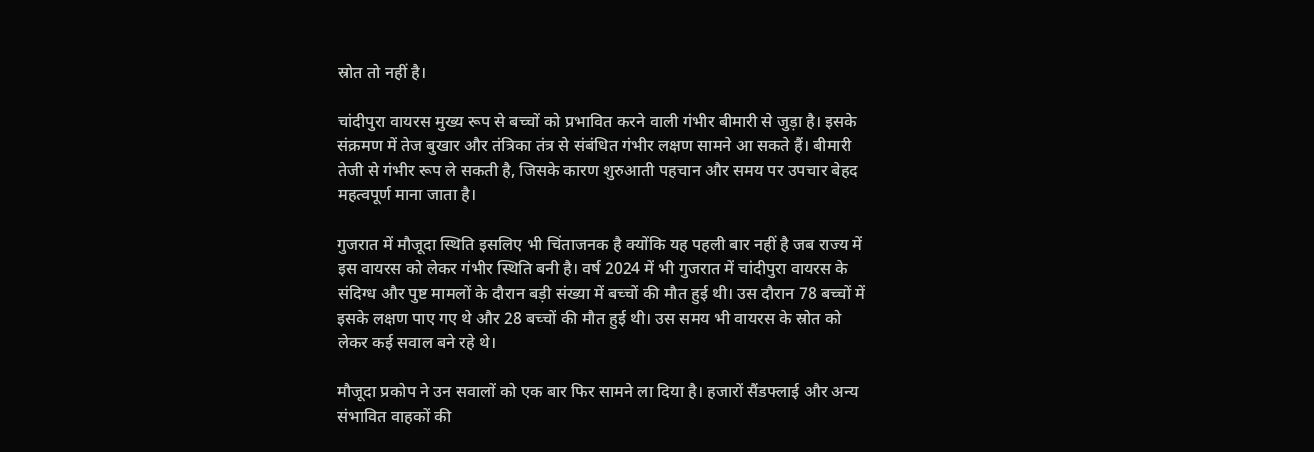स्रोत तो नहीं है।

चांदीपुरा वायरस मुख्य रूप से बच्चों को प्रभावित करने वाली गंभीर बीमारी से जुड़ा है। इसके संक्रमण में तेज बुखार और तंत्रिका तंत्र से संबंधित गंभीर लक्षण सामने आ सकते हैं। बीमारी तेजी से गंभीर रूप ले सकती है, जिसके कारण शुरुआती पहचान और समय पर उपचार बेहद महत्वपूर्ण माना जाता है।

गुजरात में मौजूदा स्थिति इसलिए भी चिंताजनक है क्योंकि यह पहली बार नहीं है जब राज्य में इस वायरस को लेकर गंभीर स्थिति बनी है। वर्ष 2024 में भी गुजरात में चांदीपुरा वायरस के संदिग्ध और पुष्ट मामलों के दौरान बड़ी संख्या में बच्चों की मौत हुई थी। उस दौरान 78 बच्चों में इसके लक्षण पाए गए थे और 28 बच्चों की मौत हुई थी। उस समय भी वायरस के स्रोत को लेकर कई सवाल बने रहे थे।

मौजूदा प्रकोप ने उन सवालों को एक बार फिर सामने ला दिया है। हजारों सैंडफ्लाई और अन्य संभावित वाहकों की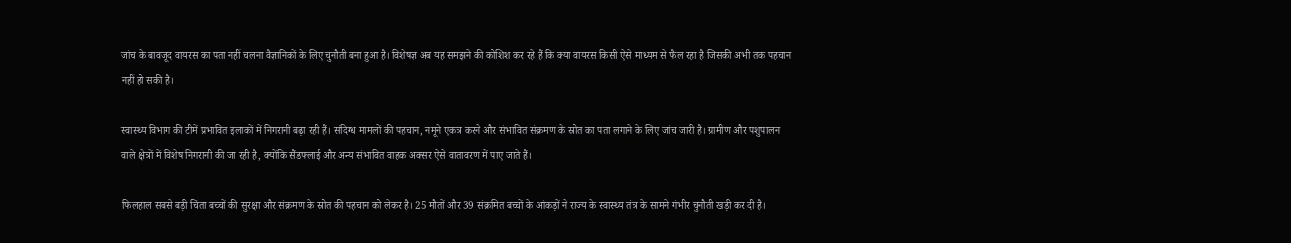जांच के बावजूद वायरस का पता नहीं चलना वैज्ञानिकों के लिए चुनौती बना हुआ है। विशेषज्ञ अब यह समझने की कोशिश कर रहे हैं कि क्या वायरस किसी ऐसे माध्यम से फैल रहा है जिसकी अभी तक पहचान नहीं हो सकी है।

स्वास्थ्य विभाग की टीमें प्रभावित इलाकों में निगरानी बढ़ा रही हैं। संदिग्ध मामलों की पहचान, नमूने एकत्र करने और संभावित संक्रमण के स्रोत का पता लगाने के लिए जांच जारी है। ग्रामीण और पशुपालन वाले क्षेत्रों में विशेष निगरानी की जा रही है, क्योंकि सैंडफ्लाई और अन्य संभावित वाहक अक्सर ऐसे वातावरण में पाए जाते हैं।

फिलहाल सबसे बड़ी चिंता बच्चों की सुरक्षा और संक्रमण के स्रोत की पहचान को लेकर है। 25 मौतों और 39 संक्रमित बच्चों के आंकड़ों ने राज्य के स्वास्थ्य तंत्र के सामने गंभीर चुनौती खड़ी कर दी है।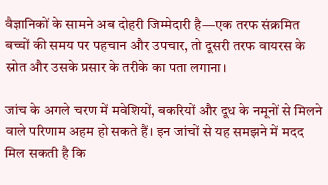वैज्ञानिकों के सामने अब दोहरी जिम्मेदारी है—एक तरफ संक्रमित बच्चों की समय पर पहचान और उपचार, तो दूसरी तरफ वायरस के स्रोत और उसके प्रसार के तरीके का पता लगाना।

जांच के अगले चरण में मवेशियों, बकरियों और दूध के नमूनों से मिलने वाले परिणाम अहम हो सकते हैं। इन जांचों से यह समझने में मदद मिल सकती है कि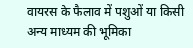वायरस के फैलाव में पशुओं या किसी अन्य माध्यम की भूमिका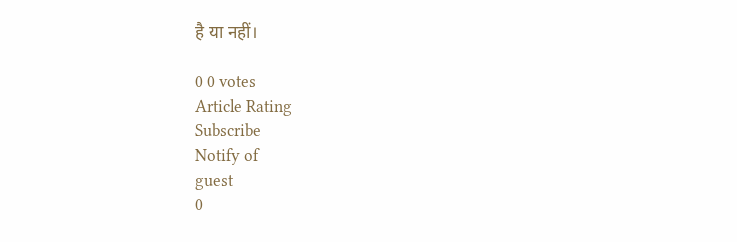है या नहीं।

0 0 votes
Article Rating
Subscribe
Notify of
guest
0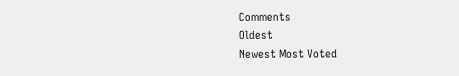Comments
Oldest
Newest Most Voted